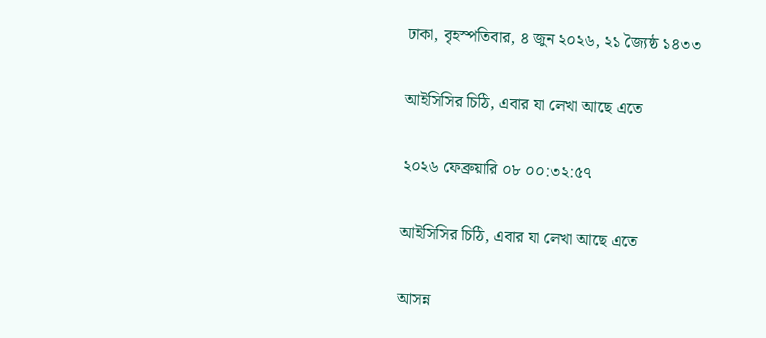ঢাকা, বৃহস্পতিবার, ৪ জুন ২০২৬, ২১ জ্যৈষ্ঠ ১৪৩৩

আইসিসির চিঠি, এবার যা লেখা আছে এতে

২০২৬ ফেব্রুয়ারি ০৮ ০০:৩২:৫৭

আইসিসির চিঠি, এবার যা লেখা আছে এতে

আসন্ন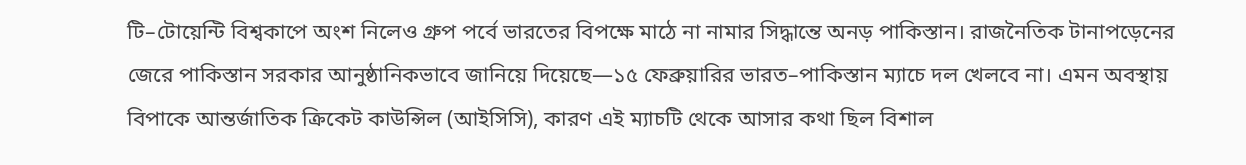টি–টোয়েন্টি বিশ্বকাপে অংশ নিলেও গ্রুপ পর্বে ভারতের বিপক্ষে মাঠে না নামার সিদ্ধান্তে অনড় পাকিস্তান। রাজনৈতিক টানাপড়েনের জেরে পাকিস্তান সরকার আনুষ্ঠানিকভাবে জানিয়ে দিয়েছে—১৫ ফেব্রুয়ারির ভারত–পাকিস্তান ম্যাচে দল খেলবে না। এমন অবস্থায় বিপাকে আন্তর্জাতিক ক্রিকেট কাউন্সিল (আইসিসি), কারণ এই ম্যাচটি থেকে আসার কথা ছিল বিশাল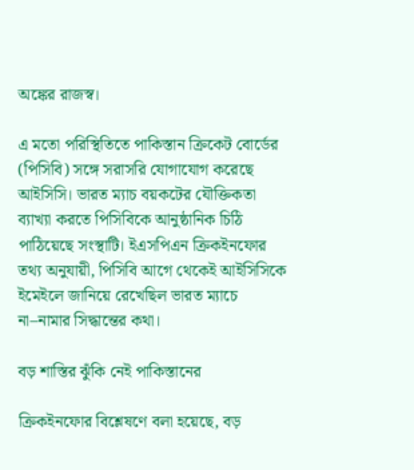অঙ্কের রাজস্ব।

এ মতো পরিস্থিতিতে পাকিস্তান ক্রিকেট বোর্ডের (পিসিবি) সঙ্গে সরাসরি যোগাযোগ করেছে আইসিসি। ভারত ম্যাচ বয়কটের যৌক্তিকতা ব্যাখ্যা করতে পিসিবিকে আনুষ্ঠানিক চিঠি পাঠিয়েছে সংস্থাটি। ইএসপিএন ক্রিকইনফোর তথ্য অনুযায়ী, পিসিবি আগে থেকেই আইসিসিকে ইমেইলে জানিয়ে রেখেছিল ভারত ম্যাচে না–নামার সিদ্ধান্তের কথা।

বড় শাস্তির ঝুঁকি নেই পাকিস্তানের

ক্রিকইনফোর বিশ্লেষণে বলা হয়েছে, বড়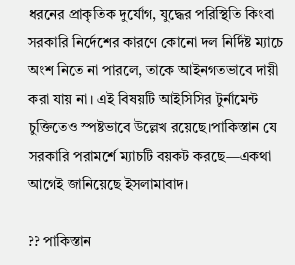ধরনের প্রাকৃতিক দুর্যোগ, যুদ্ধের পরিস্থিতি কিংবা সরকারি নির্দেশের কারণে কোনো দল নির্দিষ্ট ম্যাচে অংশ নিতে না পারলে, তাকে আইনগতভাবে দায়ী করা যায় না। এই বিষয়টি আইসিসির টুর্নামেন্ট চুক্তিতেও স্পষ্টভাবে উল্লেখ রয়েছে।পাকিস্তান যে সরকারি পরামর্শে ম্যাচটি বয়কট করছে—একথা আগেই জানিয়েছে ইসলামাবাদ।

?? পাকিস্তান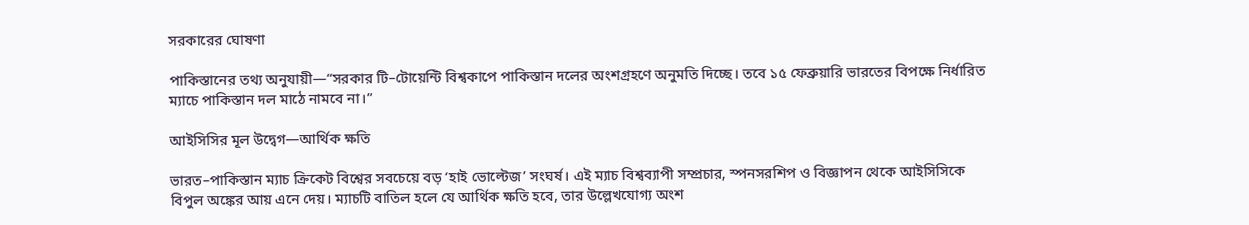সরকারের ঘোষণা

পাকিস্তানের তথ্য অনুযায়ী—“সরকার টি–টোয়েন্টি বিশ্বকাপে পাকিস্তান দলের অংশগ্রহণে অনুমতি দিচ্ছে। তবে ১৫ ফেব্রুয়ারি ভারতের বিপক্ষে নির্ধারিত ম্যাচে পাকিস্তান দল মাঠে নামবে না।”

আইসিসির মূল উদ্বেগ—আর্থিক ক্ষতি

ভারত–পাকিস্তান ম্যাচ ক্রিকেট বিশ্বের সবচেয়ে বড় ‘হাই ভোল্টেজ’ সংঘর্ষ। এই ম্যাচ বিশ্বব্যাপী সম্প্রচার, স্পনসরশিপ ও বিজ্ঞাপন থেকে আইসিসিকে বিপুল অঙ্কের আয় এনে দেয়। ম্যাচটি বাতিল হলে যে আর্থিক ক্ষতি হবে, তার উল্লেখযোগ্য অংশ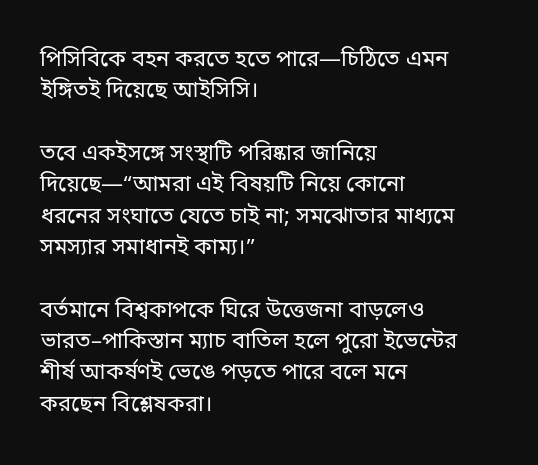পিসিবিকে বহন করতে হতে পারে—চিঠিতে এমন ইঙ্গিতই দিয়েছে আইসিসি।

তবে একইসঙ্গে সংস্থাটি পরিষ্কার জানিয়ে দিয়েছে—“আমরা এই বিষয়টি নিয়ে কোনো ধরনের সংঘাতে যেতে চাই না; সমঝোতার মাধ্যমে সমস্যার সমাধানই কাম্য।”

বর্তমানে বিশ্বকাপকে ঘিরে উত্তেজনা বাড়লেও ভারত–পাকিস্তান ম্যাচ বাতিল হলে পুরো ইভেন্টের শীর্ষ আকর্ষণই ভেঙে পড়তে পারে বলে মনে করছেন বিশ্লেষকরা।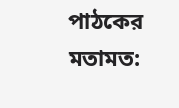পাঠকের মতামত: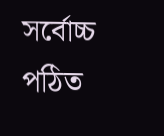সর্বোচ্চ পঠিত